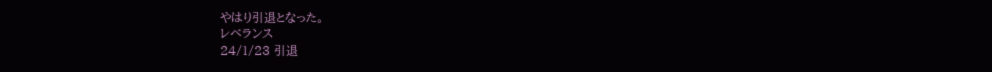やはり引退となった。
レベランス
24/1/23 引退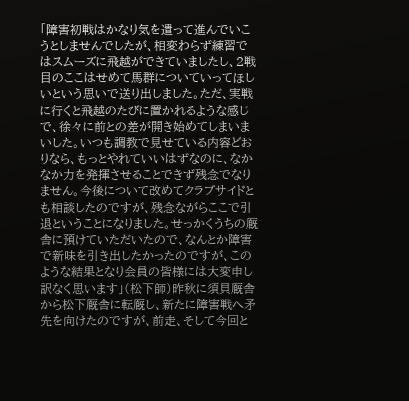「障害初戦はかなり気を遣って進んでいこうとしませんでしたが、相変わらず練習ではスムーズに飛越ができていましたし、2戦目のここはせめて馬群についていってほしいという思いで送り出しました。ただ、実戦に行くと飛越のたびに置かれるような感じで、徐々に前との差が開き始めてしまいまいした。いつも調教で見せている内容どおりなら、もっとやれていいはずなのに、なかなか力を発揮させることできず残念でなりません。今後について改めてクラブサイドとも相談したのですが、残念ながらここで引退ということになりました。せっかくうちの厩舎に預けていただいたので、なんとか障害で新味を引き出したかったのですが、このような結果となり会員の皆様には大変申し訳なく思います」(松下師)昨秋に須貝厩舎から松下厩舎に転厩し、新たに障害戦へ矛先を向けたのですが、前走、そして今回と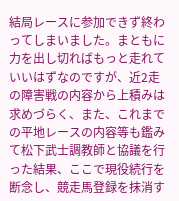結局レースに参加できず終わってしまいました。まともに力を出し切ればもっと走れていいはずなのですが、近2走の障害戦の内容から上積みは求めづらく、また、これまでの平地レースの内容等も鑑みて松下武士調教師と協議を行った結果、ここで現役続行を断念し、競走馬登録を抹消す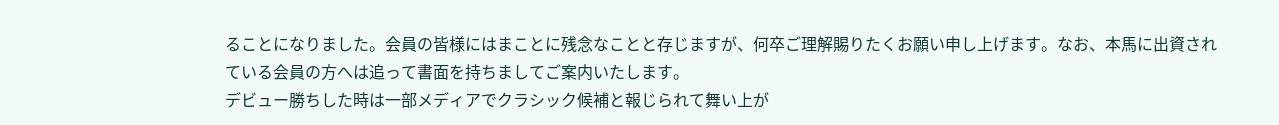ることになりました。会員の皆様にはまことに残念なことと存じますが、何卒ご理解賜りたくお願い申し上げます。なお、本馬に出資されている会員の方へは追って書面を持ちましてご案内いたします。
デビュー勝ちした時は一部メディアでクラシック候補と報じられて舞い上が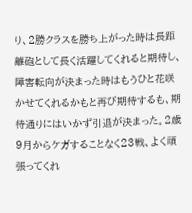り、2勝クラスを勝ち上がった時は長距離砲として長く活躍してくれると期待し、障害転向が決まった時はもうひと花咲かせてくれるかもと再び期待するも、期待通りにはいかず引退が決まった。2歳9月からケガすることなく23戦、よく頑張ってくれ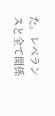た。レベランスと全て関係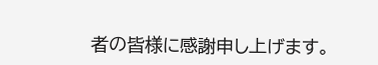者の皆様に感謝申し上げます。